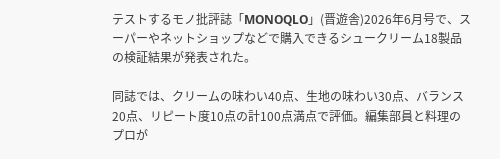テストするモノ批評誌「MONOQLO」(晋遊舎)2026年6月号で、スーパーやネットショップなどで購入できるシュークリーム18製品の検証結果が発表された。

同誌では、クリームの味わい40点、生地の味わい30点、バランス20点、リピート度10点の計100点満点で評価。編集部員と料理のプロが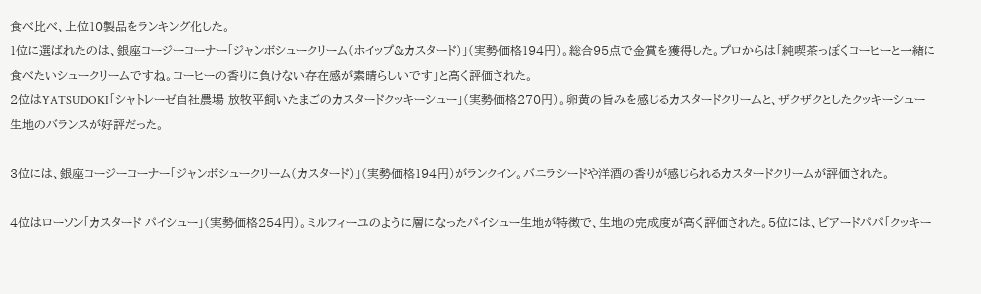食べ比べ、上位10製品をランキング化した。
1位に選ばれたのは、銀座コージーコーナー「ジャンボシュークリーム(ホイップ&カスタード)」(実勢価格194円)。総合95点で金賞を獲得した。プロからは「純喫茶っぽくコーヒーと一緒に食べたいシュークリームですね。コーヒーの香りに負けない存在感が素晴らしいです」と高く評価された。
2位はYATSUDOKI「シャトレーゼ自社農場 放牧平飼いたまごのカスタードクッキーシュー」(実勢価格270円)。卵黄の旨みを感じるカスタードクリームと、ザクザクとしたクッキーシュー生地のバランスが好評だった。

3位には、銀座コージーコーナー「ジャンボシュークリーム(カスタード)」(実勢価格194円)がランクイン。バニラシードや洋酒の香りが感じられるカスタードクリームが評価された。

4位はローソン「カスタード パイシュー」(実勢価格254円)。ミルフィーユのように層になったパイシュー生地が特徴で、生地の完成度が高く評価された。5位には、ビアードパパ「クッキー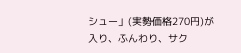シュー」(実勢価格270円)が入り、ふんわり、サク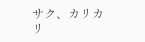サク、カリカリ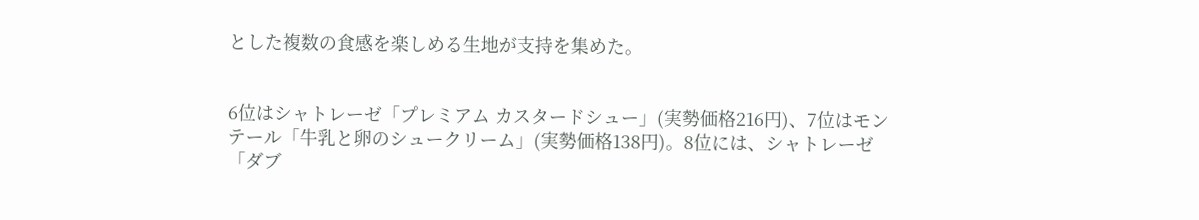とした複数の食感を楽しめる生地が支持を集めた。


6位はシャトレーゼ「プレミアム カスタードシュー」(実勢価格216円)、7位はモンテール「牛乳と卵のシュークリーム」(実勢価格138円)。8位には、シャトレーゼ「ダブ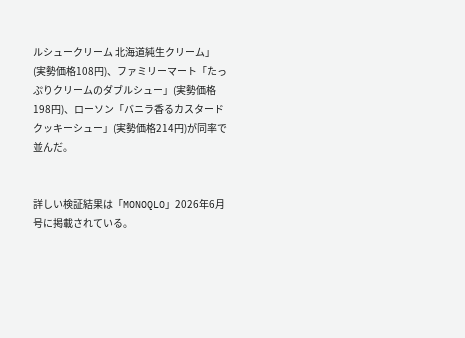ルシュークリーム 北海道純生クリーム」(実勢価格108円)、ファミリーマート「たっぷりクリームのダブルシュー」(実勢価格198円)、ローソン「バニラ香るカスタードクッキーシュー」(実勢価格214円)が同率で並んだ。


詳しい検証結果は「MONOQLO」2026年6月号に掲載されている。